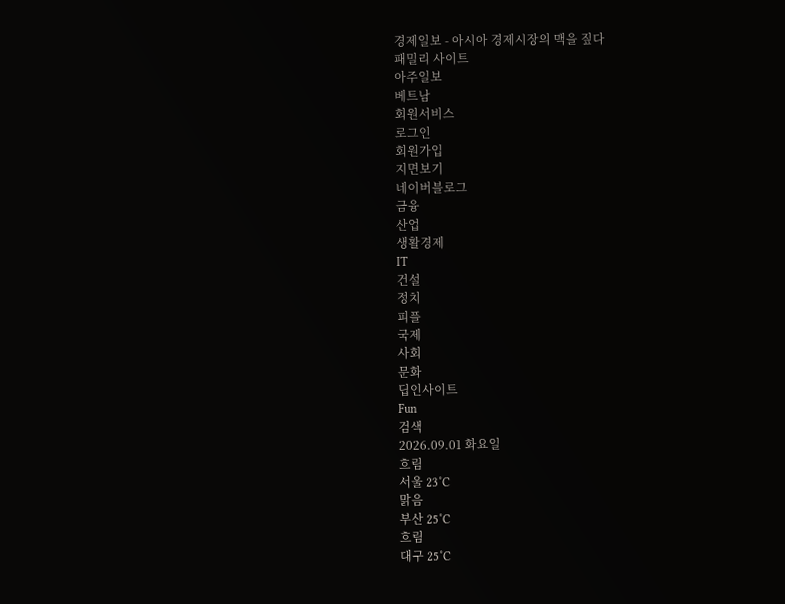경제일보 - 아시아 경제시장의 맥을 짚다
패밀리 사이트
아주일보
베트남
회원서비스
로그인
회원가입
지면보기
네이버블로그
금융
산업
생활경제
IT
건설
정치
피플
국제
사회
문화
딥인사이트
Fun
검색
2026.09.01 화요일
흐림
서울 23˚C
맑음
부산 25˚C
흐림
대구 25˚C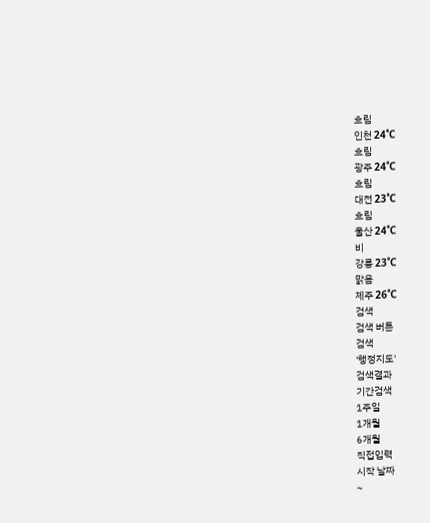흐림
인천 24˚C
흐림
광주 24˚C
흐림
대전 23˚C
흐림
울산 24˚C
비
강릉 23˚C
맑음
제주 26˚C
검색
검색 버튼
검색
'행정지도'
검색결과
기간검색
1주일
1개월
6개월
직접입력
시작 날짜
~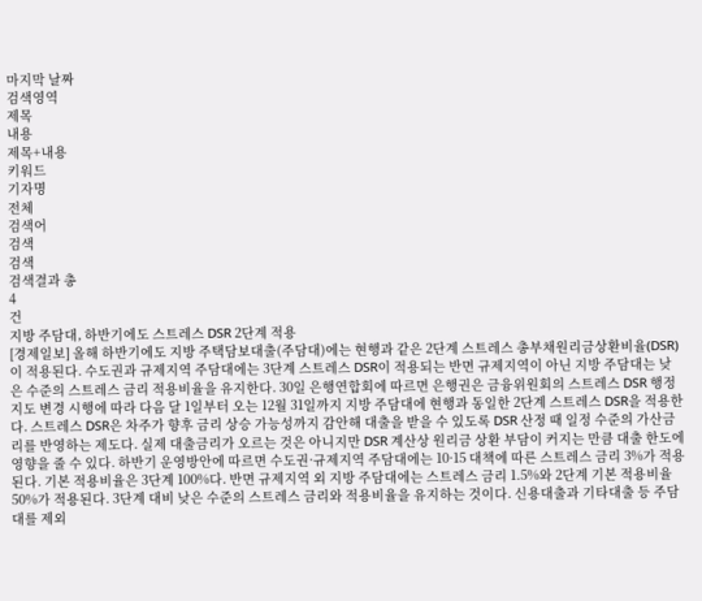마지막 날짜
검색영역
제목
내용
제목+내용
키워드
기자명
전체
검색어
검색
검색
검색결과 총
4
건
지방 주담대, 하반기에도 스트레스 DSR 2단계 적용
[경제일보] 올해 하반기에도 지방 주택담보대출(주담대)에는 현행과 같은 2단계 스트레스 총부채원리금상환비율(DSR)이 적용된다. 수도권과 규제지역 주담대에는 3단계 스트레스 DSR이 적용되는 반면 규제지역이 아닌 지방 주담대는 낮은 수준의 스트레스 금리 적용비율을 유지한다. 30일 은행연합회에 따르면 은행권은 금융위원회의 스트레스 DSR 행정지도 변경 시행에 따라 다음 달 1일부터 오는 12월 31일까지 지방 주담대에 현행과 동일한 2단계 스트레스 DSR을 적용한다. 스트레스 DSR은 차주가 향후 금리 상승 가능성까지 감안해 대출을 받을 수 있도록 DSR 산정 때 일정 수준의 가산금리를 반영하는 제도다. 실제 대출금리가 오르는 것은 아니지만 DSR 계산상 원리금 상환 부담이 커지는 만큼 대출 한도에 영향을 줄 수 있다. 하반기 운영방안에 따르면 수도권·규제지역 주담대에는 10·15 대책에 따른 스트레스 금리 3%가 적용된다. 기본 적용비율은 3단계 100%다. 반면 규제지역 외 지방 주담대에는 스트레스 금리 1.5%와 2단계 기본 적용비율 50%가 적용된다. 3단계 대비 낮은 수준의 스트레스 금리와 적용비율을 유지하는 것이다. 신용대출과 기타대출 등 주담대를 제외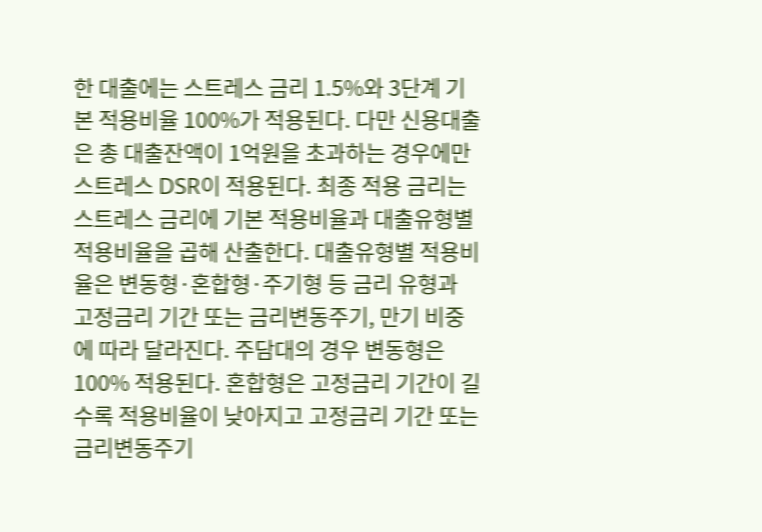한 대출에는 스트레스 금리 1.5%와 3단계 기본 적용비율 100%가 적용된다. 다만 신용대출은 총 대출잔액이 1억원을 초과하는 경우에만 스트레스 DSR이 적용된다. 최종 적용 금리는 스트레스 금리에 기본 적용비율과 대출유형별 적용비율을 곱해 산출한다. 대출유형별 적용비율은 변동형·혼합형·주기형 등 금리 유형과 고정금리 기간 또는 금리변동주기, 만기 비중에 따라 달라진다. 주담대의 경우 변동형은 100% 적용된다. 혼합형은 고정금리 기간이 길수록 적용비율이 낮아지고 고정금리 기간 또는 금리변동주기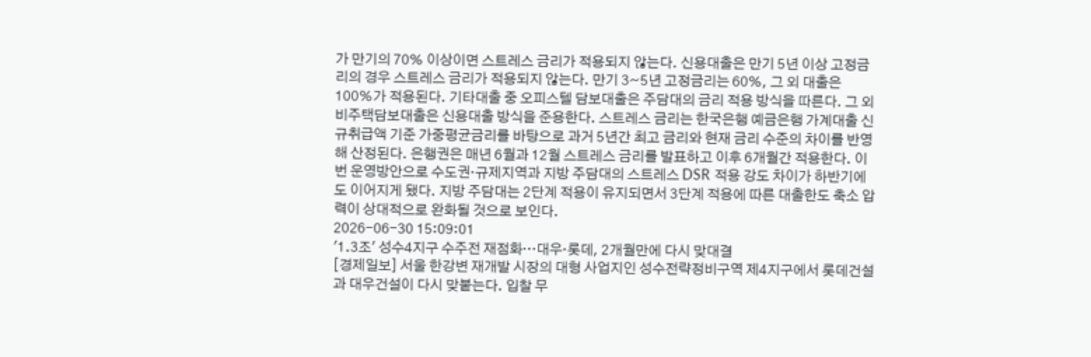가 만기의 70% 이상이면 스트레스 금리가 적용되지 않는다. 신용대출은 만기 5년 이상 고정금리의 경우 스트레스 금리가 적용되지 않는다. 만기 3~5년 고정금리는 60%, 그 외 대출은 100%가 적용된다. 기타대출 중 오피스텔 담보대출은 주담대의 금리 적용 방식을 따른다. 그 외 비주택담보대출은 신용대출 방식을 준용한다. 스트레스 금리는 한국은행 예금은행 가계대출 신규취급액 기준 가중평균금리를 바탕으로 과거 5년간 최고 금리와 현재 금리 수준의 차이를 반영해 산정된다. 은행권은 매년 6월과 12월 스트레스 금리를 발표하고 이후 6개월간 적용한다. 이번 운영방안으로 수도권·규제지역과 지방 주담대의 스트레스 DSR 적용 강도 차이가 하반기에도 이어지게 됐다. 지방 주담대는 2단계 적용이 유지되면서 3단계 적용에 따른 대출한도 축소 압력이 상대적으로 완화될 것으로 보인다.
2026-06-30 15:09:01
'1.3조' 성수4지구 수주전 재점화…대우·롯데, 2개월만에 다시 맞대결
[경제일보] 서울 한강변 재개발 시장의 대형 사업지인 성수전략정비구역 제4지구에서 롯데건설과 대우건설이 다시 맞붙는다. 입찰 무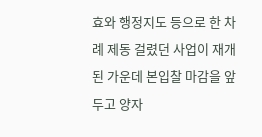효와 행정지도 등으로 한 차례 제동 걸렸던 사업이 재개된 가운데 본입찰 마감을 앞두고 양자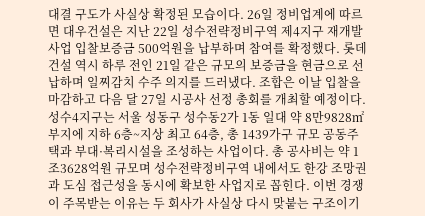대결 구도가 사실상 확정된 모습이다. 26일 정비업계에 따르면 대우건설은 지난 22일 성수전략정비구역 제4지구 재개발사업 입찰보증금 500억원을 납부하며 참여를 확정했다. 롯데건설 역시 하루 전인 21일 같은 규모의 보증금을 현금으로 선납하며 일찌감치 수주 의지를 드러냈다. 조합은 이날 입찰을 마감하고 다음 달 27일 시공사 선정 총회를 개최할 예정이다. 성수4지구는 서울 성동구 성수동2가 1동 일대 약 8만9828㎡ 부지에 지하 6층~지상 최고 64층, 총 1439가구 규모 공동주택과 부대·복리시설을 조성하는 사업이다. 총 공사비는 약 1조3628억원 규모며 성수전략정비구역 내에서도 한강 조망권과 도심 접근성을 동시에 확보한 사업지로 꼽힌다. 이번 경쟁이 주목받는 이유는 두 회사가 사실상 다시 맞붙는 구조이기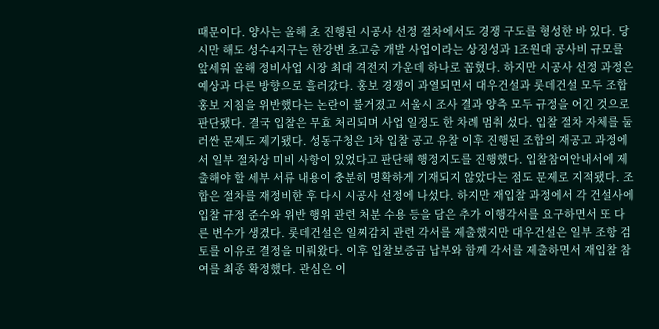때문이다. 양사는 올해 초 진행된 시공사 선정 절차에서도 경쟁 구도를 형성한 바 있다. 당시만 해도 성수4지구는 한강변 초고층 개발 사업이라는 상징성과 1조원대 공사비 규모를 앞세워 올해 정비사업 시장 최대 격전지 가운데 하나로 꼽혔다. 하지만 시공사 선정 과정은 예상과 다른 방향으로 흘러갔다. 홍보 경쟁이 과열되면서 대우건설과 롯데건설 모두 조합 홍보 지침을 위반했다는 논란이 불거졌고 서울시 조사 결과 양측 모두 규정을 어긴 것으로 판단됐다. 결국 입찰은 무효 처리되며 사업 일정도 한 차례 멈춰 섰다. 입찰 절차 자체를 둘러싼 문제도 제기됐다. 성동구청은 1차 입찰 공고 유찰 이후 진행된 조합의 재공고 과정에서 일부 절차상 미비 사항이 있었다고 판단해 행정지도를 진행했다. 입찰참여안내서에 제출해야 할 세부 서류 내용이 충분히 명확하게 기재되지 않았다는 점도 문제로 지적됐다. 조합은 절차를 재정비한 후 다시 시공사 선정에 나섰다. 하지만 재입찰 과정에서 각 건설사에 입찰 규정 준수와 위반 행위 관련 처분 수용 등을 담은 추가 이행각서를 요구하면서 또 다른 변수가 생겼다. 롯데건설은 일찌감치 관련 각서를 제출했지만 대우건설은 일부 조항 검토를 이유로 결정을 미뤄왔다. 이후 입찰보증금 납부와 함께 각서를 제출하면서 재입찰 참여를 최종 확정했다. 관심은 이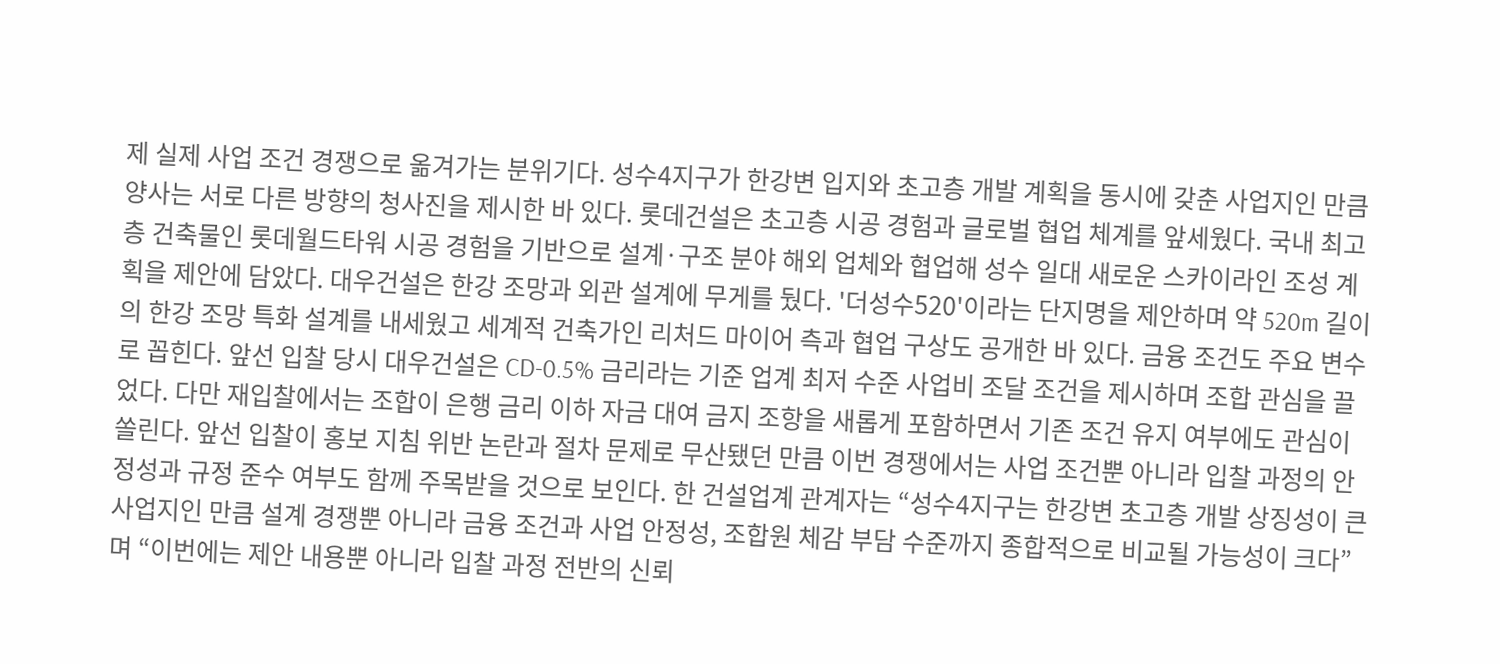제 실제 사업 조건 경쟁으로 옮겨가는 분위기다. 성수4지구가 한강변 입지와 초고층 개발 계획을 동시에 갖춘 사업지인 만큼 양사는 서로 다른 방향의 청사진을 제시한 바 있다. 롯데건설은 초고층 시공 경험과 글로벌 협업 체계를 앞세웠다. 국내 최고층 건축물인 롯데월드타워 시공 경험을 기반으로 설계·구조 분야 해외 업체와 협업해 성수 일대 새로운 스카이라인 조성 계획을 제안에 담았다. 대우건설은 한강 조망과 외관 설계에 무게를 뒀다. '더성수520'이라는 단지명을 제안하며 약 520m 길이의 한강 조망 특화 설계를 내세웠고 세계적 건축가인 리처드 마이어 측과 협업 구상도 공개한 바 있다. 금융 조건도 주요 변수로 꼽힌다. 앞선 입찰 당시 대우건설은 CD-0.5% 금리라는 기준 업계 최저 수준 사업비 조달 조건을 제시하며 조합 관심을 끌었다. 다만 재입찰에서는 조합이 은행 금리 이하 자금 대여 금지 조항을 새롭게 포함하면서 기존 조건 유지 여부에도 관심이 쏠린다. 앞선 입찰이 홍보 지침 위반 논란과 절차 문제로 무산됐던 만큼 이번 경쟁에서는 사업 조건뿐 아니라 입찰 과정의 안정성과 규정 준수 여부도 함께 주목받을 것으로 보인다. 한 건설업계 관계자는 “성수4지구는 한강변 초고층 개발 상징성이 큰 사업지인 만큼 설계 경쟁뿐 아니라 금융 조건과 사업 안정성, 조합원 체감 부담 수준까지 종합적으로 비교될 가능성이 크다”며 “이번에는 제안 내용뿐 아니라 입찰 과정 전반의 신뢰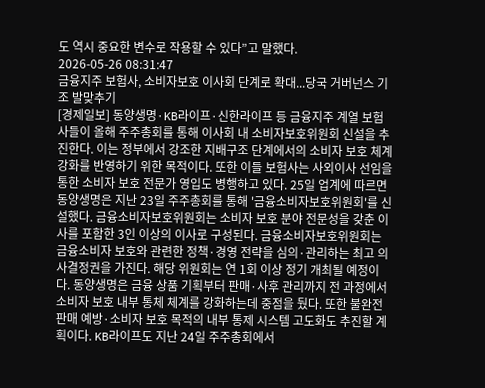도 역시 중요한 변수로 작용할 수 있다”고 말했다.
2026-05-26 08:31:47
금융지주 보험사, 소비자보호 이사회 단계로 확대...당국 거버넌스 기조 발맞추기
[경제일보] 동양생명·KB라이프·신한라이프 등 금융지주 계열 보험사들이 올해 주주총회를 통해 이사회 내 소비자보호위원회 신설을 추진한다. 이는 정부에서 강조한 지배구조 단계에서의 소비자 보호 체계 강화를 반영하기 위한 목적이다. 또한 이들 보험사는 사외이사 선임을 통한 소비자 보호 전문가 영입도 병행하고 있다. 25일 업계에 따르면 동양생명은 지난 23일 주주총회를 통해 '금융소비자보호위원회'를 신설했다. 금융소비자보호위원회는 소비자 보호 분야 전문성을 갖춘 이사를 포함한 3인 이상의 이사로 구성된다. 금융소비자보호위원회는 금융소비자 보호와 관련한 정책·경영 전략을 심의·관리하는 최고 의사결정권을 가진다. 해당 위원회는 연 1회 이상 정기 개최될 예정이다. 동양생명은 금융 상품 기획부터 판매·사후 관리까지 전 과정에서 소비자 보호 내부 통체 체계를 강화하는데 중점을 뒀다. 또한 불완전 판매 예방·소비자 보호 목적의 내부 통제 시스템 고도화도 추진할 계획이다. KB라이프도 지난 24일 주주총회에서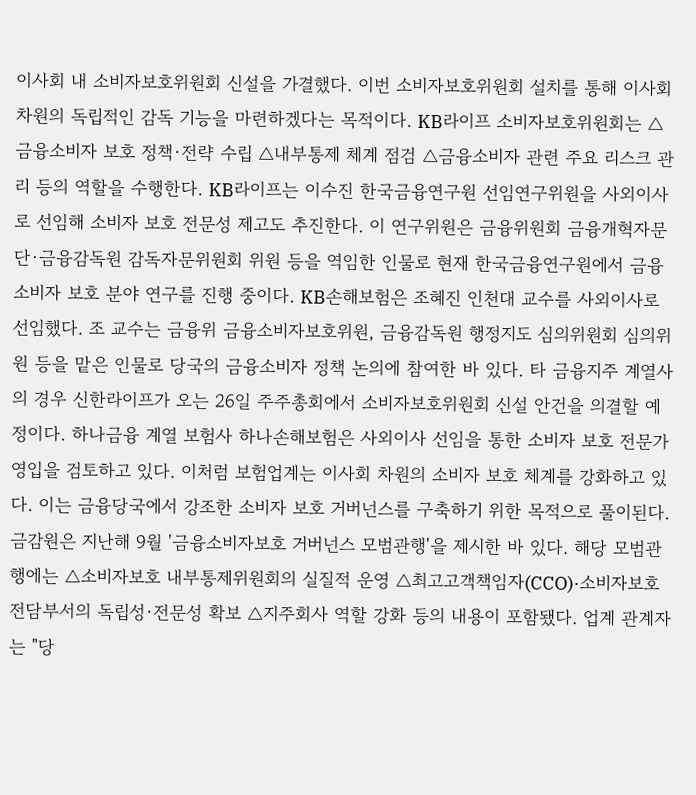이사회 내 소비자보호위원회 신설을 가결했다. 이번 소비자보호위원회 설치를 통해 이사회 차원의 독립적인 감독 기능을 마련하겠다는 목적이다. KB라이프 소비자보호위원회는 △금융소비자 보호 정책·전략 수립 △내부통제 체계 점검 △금융소비자 관련 주요 리스크 관리 등의 역할을 수행한다. KB라이프는 이수진 한국금융연구원 선임연구위원을 사외이사로 선임해 소비자 보호 전문성 제고도 추진한다. 이 연구위원은 금융위원회 금융개혁자문단·금융감독원 감독자문위원회 위원 등을 역임한 인물로 현재 한국금융연구원에서 금융소비자 보호 분야 연구를 진행 중이다. KB손해보험은 조혜진 인천대 교수를 사외이사로 선임했다. 조 교수는 금융위 금융소비자보호위원, 금융감독원 행정지도 심의위원회 심의위원 등을 맡은 인물로 당국의 금융소비자 정책 논의에 참여한 바 있다. 타 금융지주 계열사의 경우 신한라이프가 오는 26일 주주총회에서 소비자보호위원회 신설 안건을 의결할 예정이다. 하나금융 계열 보험사 하나손해보험은 사외이사 선임을 통한 소비자 보호 전문가 영입을 검토하고 있다. 이처럼 보험업계는 이사회 차원의 소비자 보호 체계를 강화하고 있다. 이는 금융당국에서 강조한 소비자 보호 거버넌스를 구축하기 위한 목적으로 풀이된다. 금감원은 지난해 9월 '금융소비자보호 거버넌스 모범관행'을 제시한 바 있다. 해당 모범관행에는 △소비자보호 내부통제위원회의 실질적 운영 △최고고객책임자(CCO)·소비자보호 전담부서의 독립성·전문성 확보 △지주회사 역할 강화 등의 내용이 포함됐다. 업계 관계자는 "당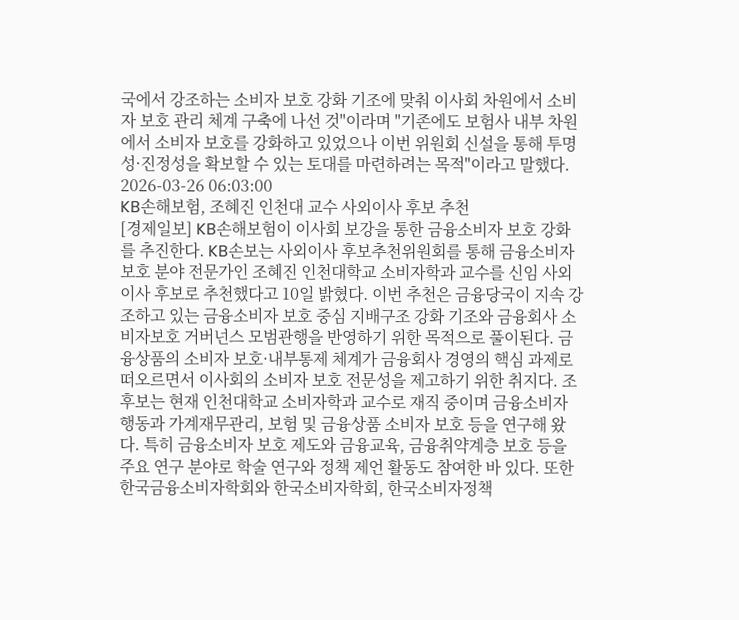국에서 강조하는 소비자 보호 강화 기조에 맞춰 이사회 차원에서 소비자 보호 관리 체계 구축에 나선 것"이라며 "기존에도 보험사 내부 차원에서 소비자 보호를 강화하고 있었으나 이번 위원회 신설을 통해 투명성·진정성을 확보할 수 있는 토대를 마련하려는 목적"이라고 말했다.
2026-03-26 06:03:00
KB손해보험, 조혜진 인천대 교수 사외이사 후보 추천
[경제일보] KB손해보험이 이사회 보강을 통한 금융소비자 보호 강화를 추진한다. KB손보는 사외이사 후보추천위원회를 통해 금융소비자 보호 분야 전문가인 조혜진 인천대학교 소비자학과 교수를 신임 사외이사 후보로 추천했다고 10일 밝혔다. 이번 추천은 금융당국이 지속 강조하고 있는 금융소비자 보호 중심 지배구조 강화 기조와 금융회사 소비자보호 거버넌스 모범관행을 반영하기 위한 목적으로 풀이된다. 금융상품의 소비자 보호·내부통제 체계가 금융회사 경영의 핵심 과제로 떠오르면서 이사회의 소비자 보호 전문성을 제고하기 위한 취지다. 조 후보는 현재 인천대학교 소비자학과 교수로 재직 중이며 금융소비자 행동과 가계재무관리, 보험 및 금융상품 소비자 보호 등을 연구해 왔다. 특히 금융소비자 보호 제도와 금융교육, 금융취약계층 보호 등을 주요 연구 분야로 학술 연구와 정책 제언 활동도 참여한 바 있다. 또한 한국금융소비자학회와 한국소비자학회, 한국소비자정책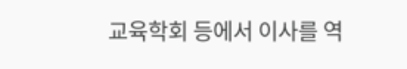교육학회 등에서 이사를 역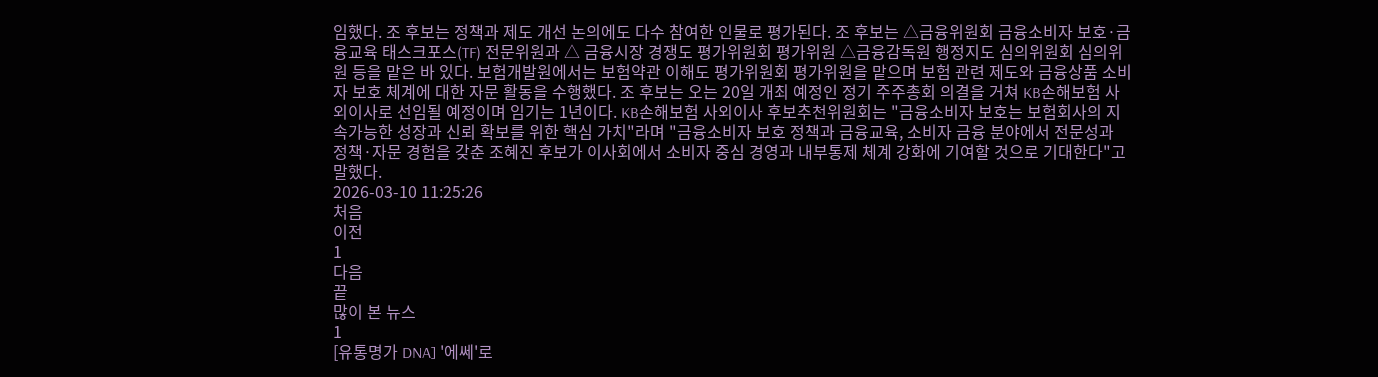임했다. 조 후보는 정책과 제도 개선 논의에도 다수 참여한 인물로 평가된다. 조 후보는 △금융위원회 금융소비자 보호·금융교육 태스크포스(TF) 전문위원과 △ 금융시장 경쟁도 평가위원회 평가위원 △금융감독원 행정지도 심의위원회 심의위원 등을 맡은 바 있다. 보험개발원에서는 보험약관 이해도 평가위원회 평가위원을 맡으며 보험 관련 제도와 금융상품 소비자 보호 체계에 대한 자문 활동을 수행했다. 조 후보는 오는 20일 개최 예정인 정기 주주총회 의결을 거쳐 KB손해보험 사외이사로 선임될 예정이며 임기는 1년이다. KB손해보험 사외이사 후보추천위원회는 "금융소비자 보호는 보험회사의 지속가능한 성장과 신뢰 확보를 위한 핵심 가치"라며 "금융소비자 보호 정책과 금융교육, 소비자 금융 분야에서 전문성과 정책·자문 경험을 갖춘 조혜진 후보가 이사회에서 소비자 중심 경영과 내부통제 체계 강화에 기여할 것으로 기대한다"고 말했다.
2026-03-10 11:25:26
처음
이전
1
다음
끝
많이 본 뉴스
1
[유통명가 DNA] '에쎄'로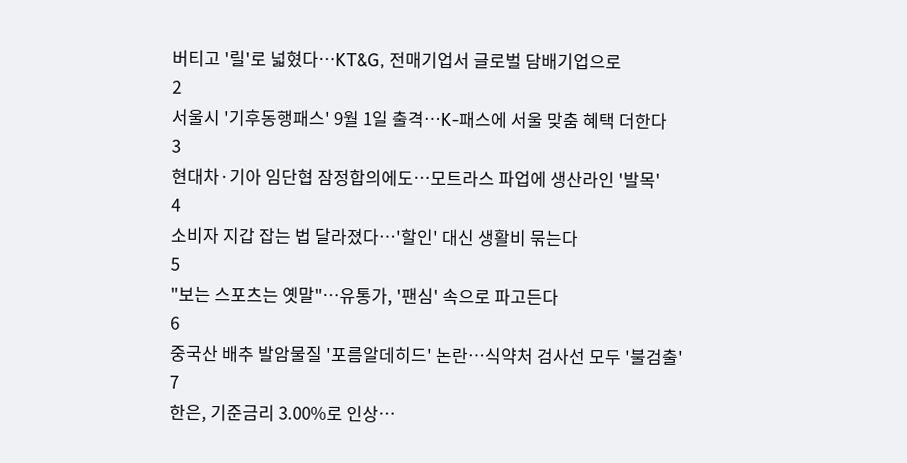버티고 '릴'로 넓혔다…KT&G, 전매기업서 글로벌 담배기업으로
2
서울시 '기후동행패스' 9월 1일 출격…K-패스에 서울 맞춤 혜택 더한다
3
현대차·기아 임단협 잠정합의에도…모트라스 파업에 생산라인 '발목'
4
소비자 지갑 잡는 법 달라졌다…'할인' 대신 생활비 묶는다
5
"보는 스포츠는 옛말"…유통가, '팬심' 속으로 파고든다
6
중국산 배추 발암물질 '포름알데히드' 논란…식약처 검사선 모두 '불검출'
7
한은, 기준금리 3.00%로 인상…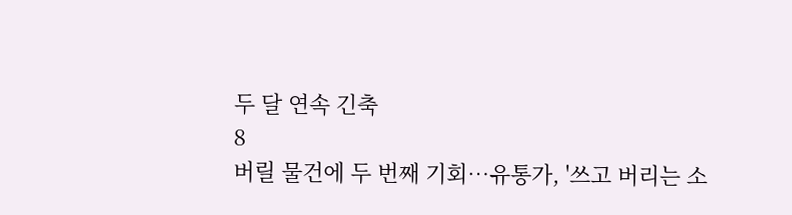두 달 연속 긴축
8
버릴 물건에 두 번째 기회…유통가, '쓰고 버리는 소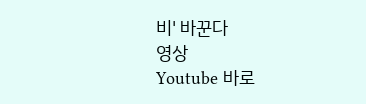비' 바꾼다
영상
Youtube 바로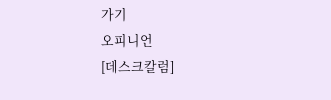가기
오피니언
[데스크칼럼]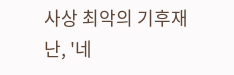사상 최악의 기후재난, '네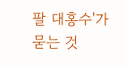팔 대홍수'가 묻는 것